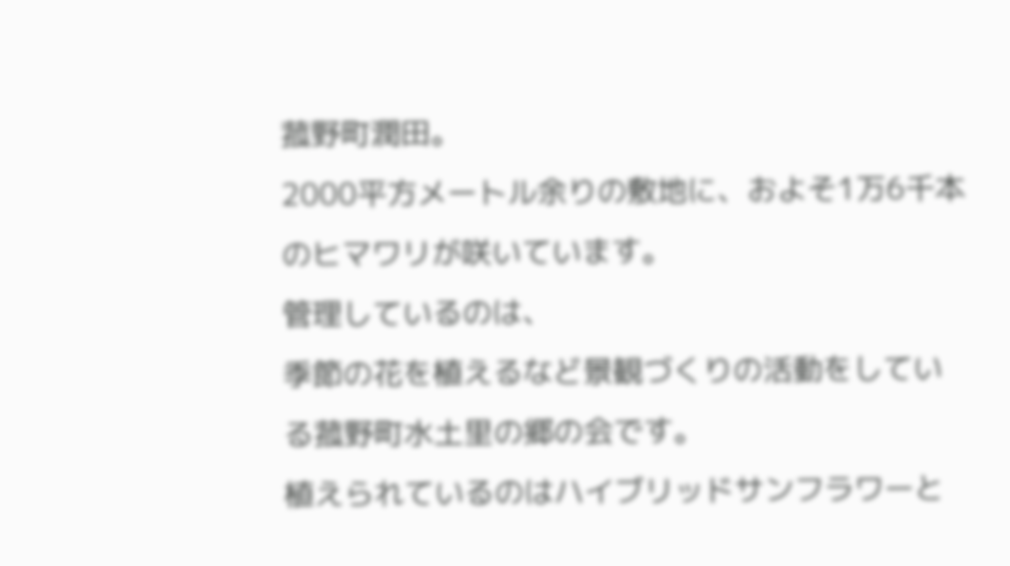菰野町潤田。
2000平方メートル余りの敷地に、およそ1万6千本のヒマワリが咲いています。
管理しているのは、
季節の花を植えるなど景観づくりの活動をしている菰野町水土里の郷の会です。
植えられているのはハイブリッドサンフラワーと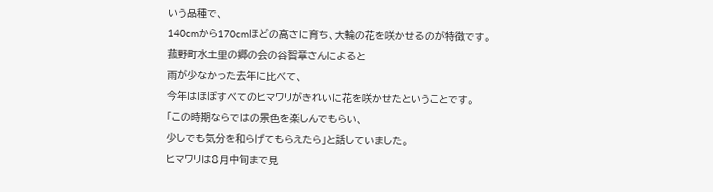いう品種で、
140cmから170cmほどの高さに育ち、大輪の花を咲かせるのが特徴です。
菰野町水土里の郷の会の谷智章さんによると
雨が少なかった去年に比べて、
今年はほぼすべてのヒマワリがきれいに花を咲かせたということです。
「この時期ならではの景色を楽しんでもらい、
少しでも気分を和らげてもらえたら」と話していました。
ヒマワリは8月中旬まで見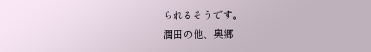られるそうです。
潤田の他、奥郷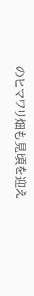のヒマワリ畑も見頃を迎え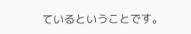ているということです。